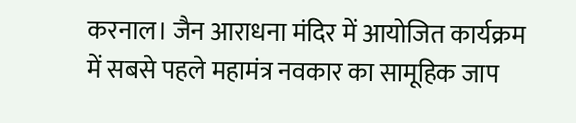करनाल। जैन आराधना मंदिर में आयोजित कार्यक्रम में सबसे पहले महामंत्र नवकार का सामूहिक जाप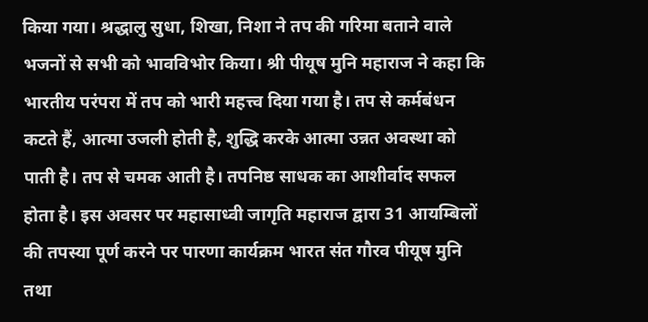किया गया। श्रद्धालु सुधा, शिखा, निशा ने तप की गरिमा बताने वाले भजनों से सभी को भावविभोर किया। श्री पीयूष मुनि महाराज ने कहा कि भारतीय परंपरा में तप को भारी महत्त्व दिया गया है। तप से कर्मबंधन कटते हैं, आत्मा उजली होती है, शुद्धि करके आत्मा उन्नत अवस्था को पाती है। तप से चमक आती है। तपनिष्ठ साधक का आशीर्वाद सफल होता है। इस अवसर पर महासाध्वी जागृति महाराज द्वारा 31 आयम्बिलों की तपस्या पूर्ण करने पर पारणा कार्यक्रम भारत संत गौरव पीयूष मुनि तथा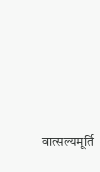वात्सल्यमूर्ति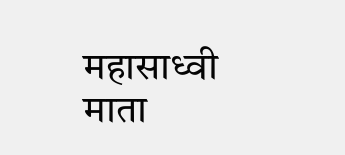महासाध्वी माता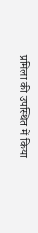प्रमिला की उपस्थित में किया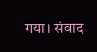गया। संवाद